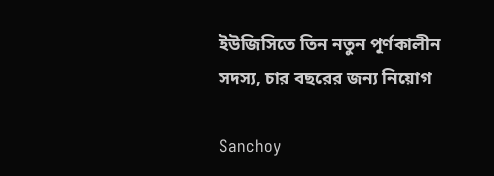ইউজিসিতে তিন নতুন পূর্ণকালীন সদস্য, চার বছরের জন্য নিয়োগ

Sanchoy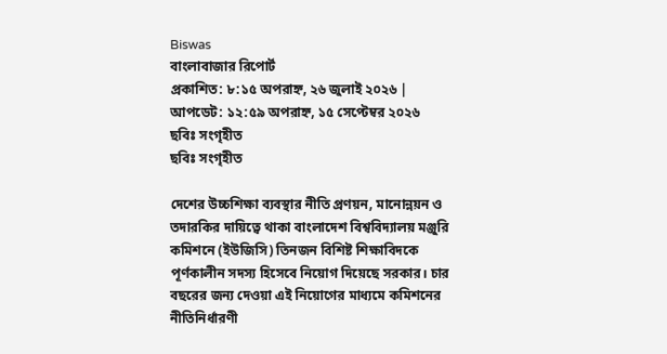Biswas
বাংলাবাজার রিপোর্ট
প্রকাশিত: ৮:১৫ অপরাহ্ন, ২৬ জুলাই ২০২৬ | আপডেট: ১২:৫৯ অপরাহ্ন, ১৫ সেপ্টেম্বর ২০২৬
ছবিঃ সংগৃহীত
ছবিঃ সংগৃহীত

দেশের উচ্চশিক্ষা ব্যবস্থার নীতি প্রণয়ন, মানোন্নয়ন ও তদারকির দায়িত্বে থাকা বাংলাদেশ বিশ্ববিদ্যালয় মঞ্জুরি কমিশনে (ইউজিসি) তিনজন বিশিষ্ট শিক্ষাবিদকে পূর্ণকালীন সদস্য হিসেবে নিয়োগ দিয়েছে সরকার। চার বছরের জন্য দেওয়া এই নিয়োগের মাধ্যমে কমিশনের নীতিনির্ধারণী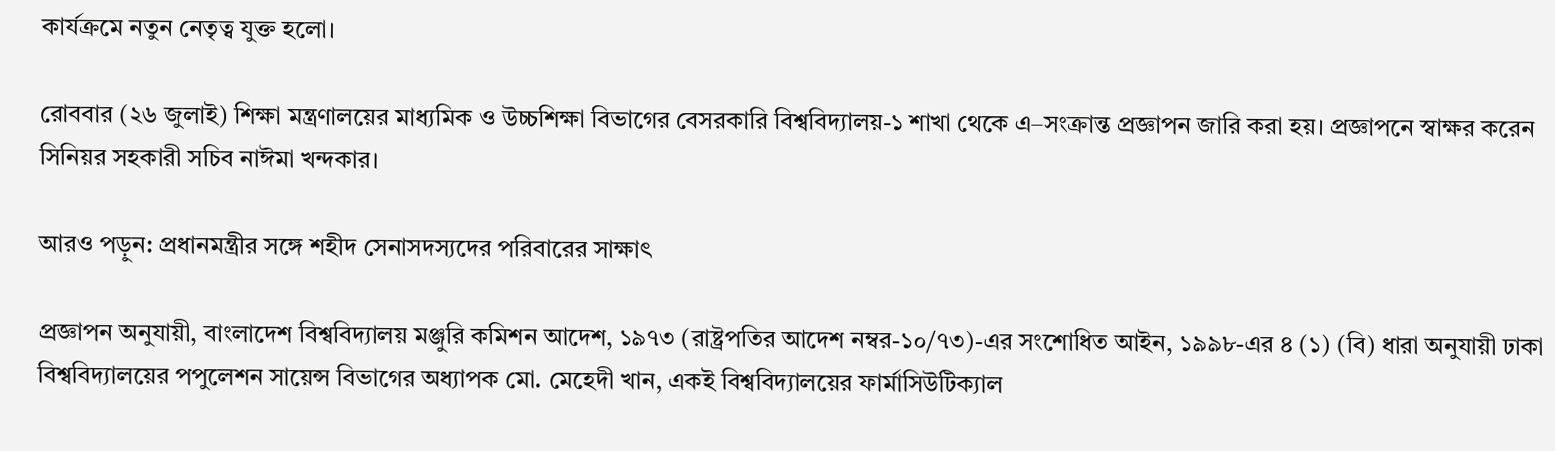কার্যক্রমে নতুন নেতৃত্ব যুক্ত হলো।

রোববার (২৬ জুলাই) শিক্ষা মন্ত্রণালয়ের মাধ্যমিক ও উচ্চশিক্ষা বিভাগের বেসরকারি বিশ্ববিদ্যালয়-১ শাখা থেকে এ–সংক্রান্ত প্রজ্ঞাপন জারি করা হয়। প্রজ্ঞাপনে স্বাক্ষর করেন সিনিয়র সহকারী সচিব নাঈমা খন্দকার।

আরও পড়ুন: প্রধানমন্ত্রীর সঙ্গে শহীদ সেনাসদস্যদের পরিবারের সাক্ষাৎ

প্রজ্ঞাপন অনুযায়ী, বাংলাদেশ বিশ্ববিদ্যালয় মঞ্জুরি কমিশন আদেশ, ১৯৭৩ (রাষ্ট্রপতির আদেশ নম্বর-১০/৭৩)-এর সংশোধিত আইন, ১৯৯৮-এর ৪ (১) (বি) ধারা অনুযায়ী ঢাকা বিশ্ববিদ্যালয়ের পপুলেশন সায়েন্স বিভাগের অধ্যাপক মো. মেহেদী খান, একই বিশ্ববিদ্যালয়ের ফার্মাসিউটিক্যাল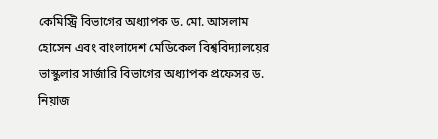কেমিস্ট্রি বিভাগের অধ্যাপক ড. মো. আসলাম হোসেন এবং বাংলাদেশ মেডিকেল বিশ্ববিদ্যালয়ের ভাস্কুলার সার্জারি বিভাগের অধ্যাপক প্রফেসর ড. নিয়াজ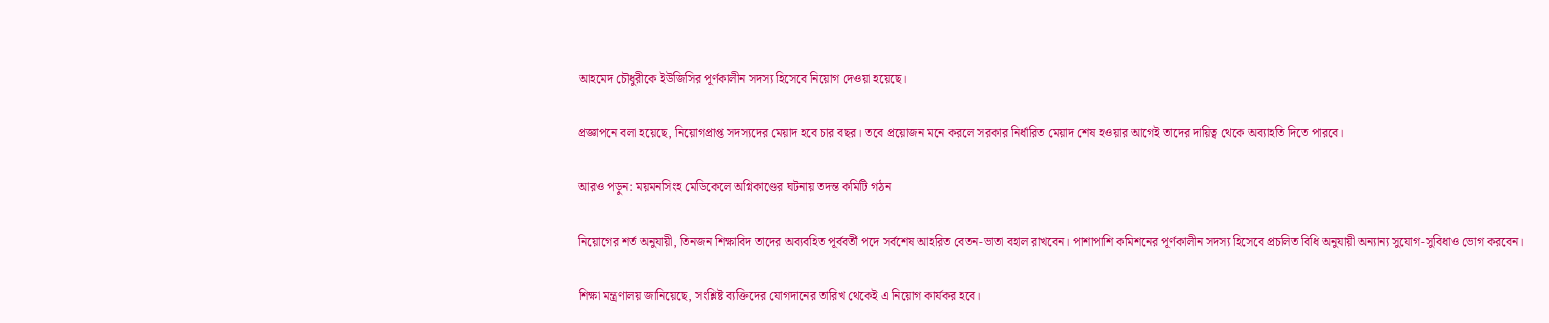আহমেদ চৌধুরীকে ইউজিসির পূর্ণকালীন সদস্য হিসেবে নিয়োগ দেওয়া হয়েছে।

প্রজ্ঞাপনে বলা হয়েছে, নিয়োগপ্রাপ্ত সদস্যদের মেয়াদ হবে চার বছর। তবে প্রয়োজন মনে করলে সরকার নির্ধারিত মেয়াদ শেষ হওয়ার আগেই তাদের দায়িত্ব থেকে অব্যাহতি দিতে পারবে।

আরও পড়ুন: ময়মনসিংহ মেডিকেলে অগ্নিকাণ্ডের ঘটনায় তদন্ত কমিটি গঠন

নিয়োগের শর্ত অনুযায়ী, তিনজন শিক্ষাবিদ তাদের অব্যবহিত পূর্ববর্তী পদে সর্বশেষ আহরিত বেতন-ভাতা বহাল রাখবেন। পাশাপাশি কমিশনের পূর্ণকালীন সদস্য হিসেবে প্রচলিত বিধি অনুযায়ী অন্যান্য সুযোগ-সুবিধাও ভোগ করবেন।

শিক্ষা মন্ত্রণালয় জানিয়েছে, সংশ্লিষ্ট ব্যক্তিদের যোগদানের তারিখ থেকেই এ নিয়োগ কার্যকর হবে।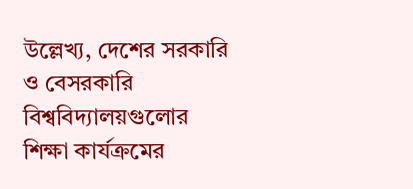উল্লেখ্য, দেশের সরকারি ও বেসরকারি বিশ্ববিদ্যালয়গুলোর শিক্ষা কার্যক্রমের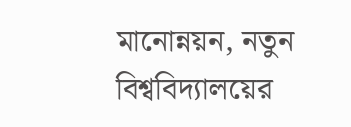মানোন্নয়ন, নতুন বিশ্ববিদ্যালয়ের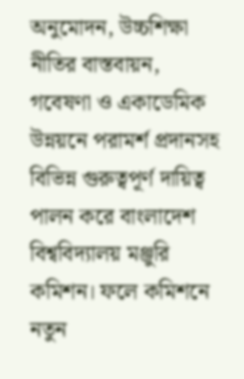অনুমোদন, উচ্চশিক্ষা নীতির বাস্তবায়ন, গবেষণা ও একাডেমিক উন্নয়নে পরামর্শ প্রদানসহ বিভিন্ন গুরুত্বপূর্ণ দায়িত্ব পালন করে বাংলাদেশ বিশ্ববিদ্যালয় মঞ্জুরি কমিশন। ফলে কমিশনে নতুন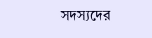সদস্যদের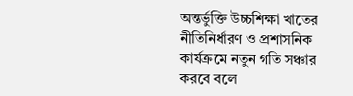অন্তর্ভুক্তি উচ্চশিক্ষা খাতের নীতিনির্ধারণ ও প্রশাসনিক কার্যক্রমে নতুন গতি সঞ্চার করবে বলে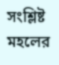সংশ্লিষ্ট মহলের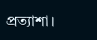প্রত্যাশা।